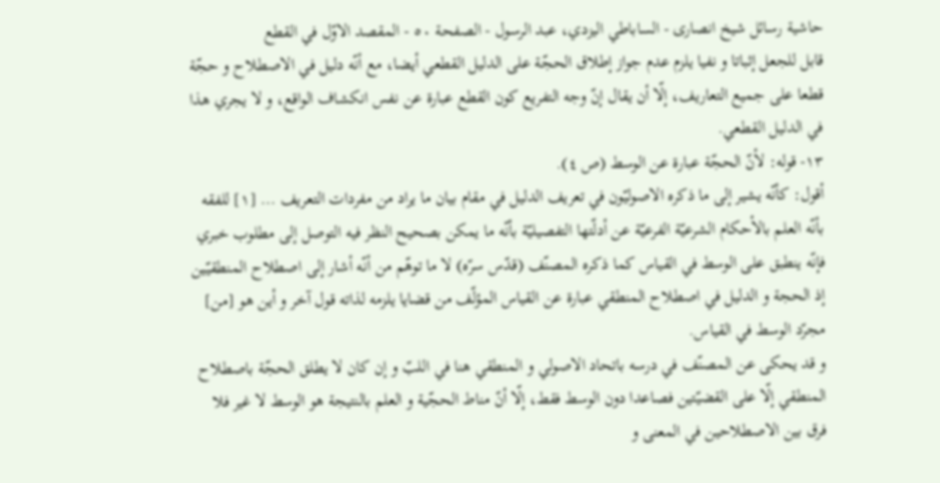حاشیة رسائل شیخ انصاری - الساباطي اليزدي، عبد الرسول - الصفحة ٥٠ - المقصد الاوّل في القطع
قابل للجعل إثباتا و نفيا يلزم عدم جواز إطلاق الحجّة على الدليل القطعي أيضا، مع أنّه دليل في الاصطلاح و حجّة قطعا على جميع التعاريف، إلّا أن يقال إنّ وجه التفريع كون القطع عبارة عن نفس انكشاف الواقع، و لا يجري هذا في الدليل القطعي.
١٣- قوله: لأنّ الحجّة عبارة عن الوسط (ص ٤).
أقول: كأنّه يشير إلى ما ذكره الاصوليّون في تعريف الدليل في مقام بيان ما يراد من مفردات التعريف ... [١] للفقه بأنّه العلم بالأحكام الشرعيّة الفرعيّة عن أدلّتها التفصيليّة بأنّه ما يمكن بصحيح النظر فيه التوصل إلى مطلوب خبري فإنّه ينطبق على الوسط في القياس كما ذكره المصنّف (قدّس سرّه) لا ما توهّم من أنّه أشار إلى اصطلاح المنطقيّين إذ الحجة و الدليل في اصطلاح المنطقي عبارة عن القياس المؤلّف من قضايا يلزمه لذاته قول آخر و أين هو [من] مجرّد الوسط في القياس.
و قد يحكى عن المصنّف في درسه باتحاد الاصولي و المنطقي هنا في اللبّ و إن كان لا يطلق الحجّة باصطلاح المنطقي إلّا على القضيّتين فصاعدا دون الوسط فقط، إلّا أنّ مناط الحجّية و العلم بالنتيجة هو الوسط لا غير فلا فرق بين الاصطلاحين في المعنى و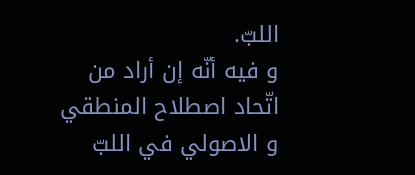اللبّ.
و فيه أنّه إن أراد من اتّحاد اصطلاح المنطقي و الاصولي في اللبّ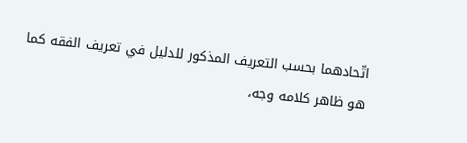اتّحادهما بحسب التعريف المذكور للدليل في تعريف الفقه كما هو ظاهر كلامه وجه،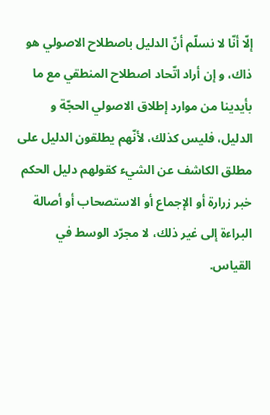إلّا أنّا لا نسلّم أنّ الدليل باصطلاح الاصولي هو ذاك، و إن أراد اتّحاد اصطلاح المنطقي مع ما بأيدينا من موارد إطلاق الاصولي الحجّة و الدليل، فليس كذلك، لأنّهم يطلقون الدليل على مطلق الكاشف عن الشيء كقولهم دليل الحكم خبر زرارة أو الإجماع أو الاستصحاب أو أصالة البراءة إلى غير ذلك، لا مجرّد الوسط في القياس.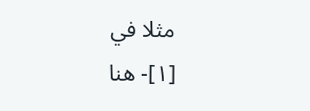مثلا في
[١]- هنا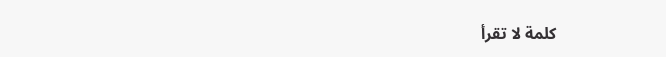كلمة لا تقرأ